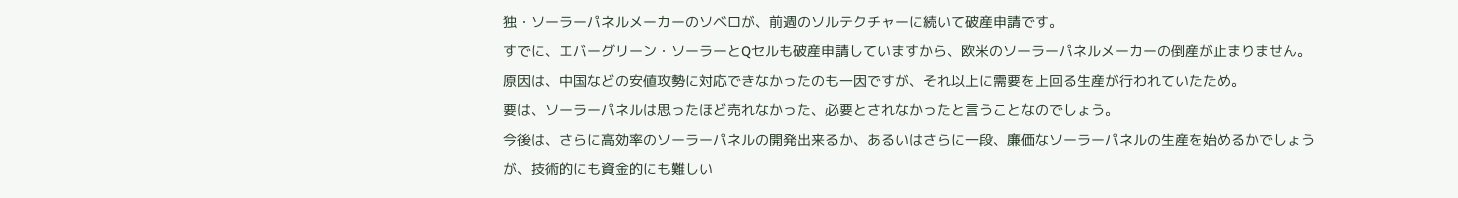独・ソーラーパネルメーカーのソベロが、前週のソルテクチャーに続いて破産申請です。
すでに、エバーグリーン・ソーラーとQセルも破産申請していますから、欧米のソーラーパネルメーカーの倒産が止まりません。
原因は、中国などの安値攻勢に対応できなかったのも一因ですが、それ以上に需要を上回る生産が行われていたため。
要は、ソーラーパネルは思ったほど売れなかった、必要とされなかったと言うことなのでしょう。
今後は、さらに高効率のソーラーパネルの開発出来るか、あるいはさらに一段、廉価なソーラーパネルの生産を始めるかでしょうが、技術的にも資金的にも難しい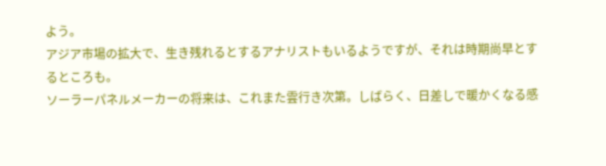よう。
アジア市場の拡大で、生き残れるとするアナリストもいるようですが、それは時期尚早とするところも。
ソーラーパネルメーカーの将来は、これまた雲行き次第。しばらく、日差しで暖かくなる感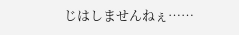じはしませんねぇ……